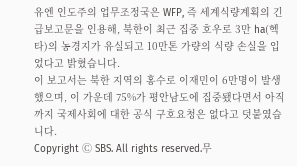유엔 인도주의 업무조정국은 WFP, 즉 세계식량계획의 긴급보고문을 인용해, 북한이 최근 집중 호우로 3만 ha(헥타)의 농경지가 유실되고 10만톤 가량의 식량 손실을 입었다고 밝혔습니다.
이 보고서는 북한 지역의 홍수로 이재민이 6만명이 발생했으며, 이 가운데 75%가 평안남도에 집중됐다면서 아직까지 국제사회에 대한 공식 구호요청은 없다고 덧붙였습니다.
Copyright Ⓒ SBS. All rights reserved.무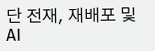단 전재, 재배포 및 AI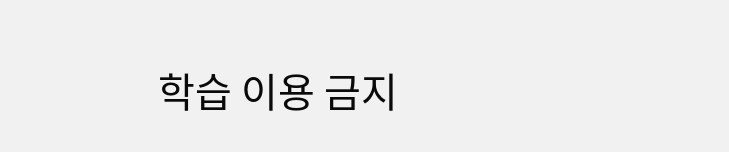학습 이용 금지